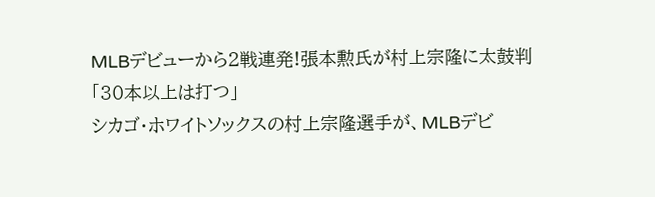MLBデビューから2戦連発!張本勲氏が村上宗隆に太鼓判「30本以上は打つ」
シカゴ・ホワイトソックスの村上宗隆選手が、MLBデビ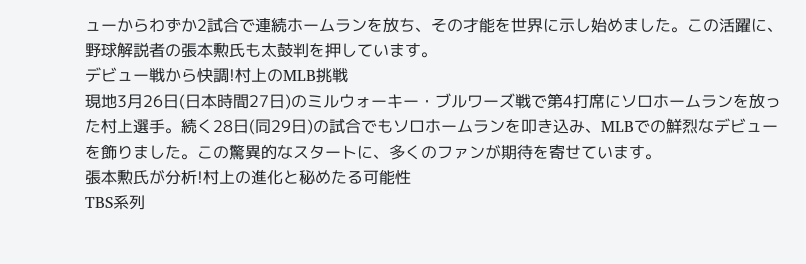ューからわずか2試合で連続ホームランを放ち、その才能を世界に示し始めました。この活躍に、野球解説者の張本勲氏も太鼓判を押しています。
デビュー戦から快調!村上のMLB挑戦
現地3月26日(日本時間27日)のミルウォーキー・ブルワーズ戦で第4打席にソロホームランを放った村上選手。続く28日(同29日)の試合でもソロホームランを叩き込み、MLBでの鮮烈なデビューを飾りました。この驚異的なスタートに、多くのファンが期待を寄せています。
張本勲氏が分析!村上の進化と秘めたる可能性
TBS系列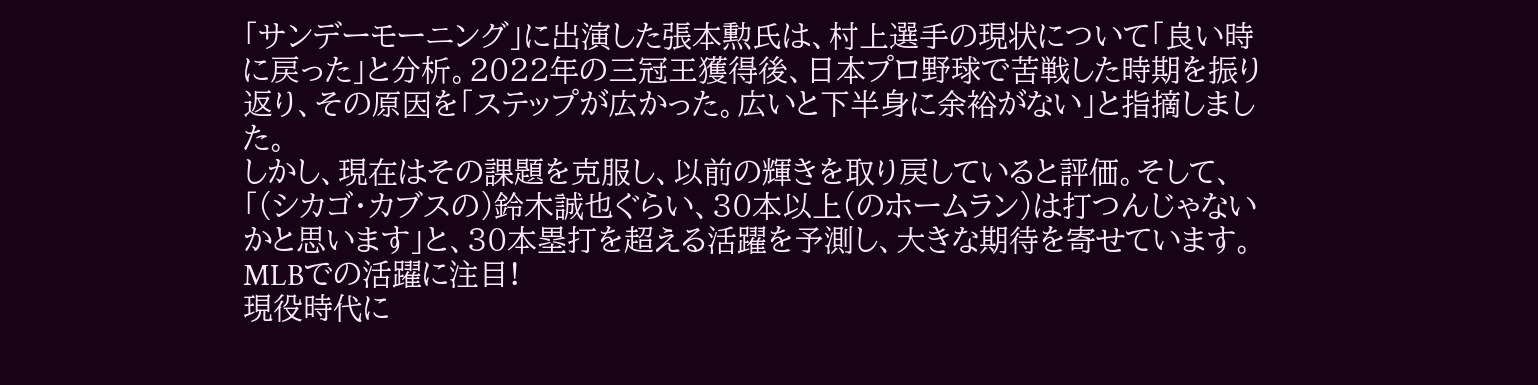「サンデーモーニング」に出演した張本勲氏は、村上選手の現状について「良い時に戻った」と分析。2022年の三冠王獲得後、日本プロ野球で苦戦した時期を振り返り、その原因を「ステップが広かった。広いと下半身に余裕がない」と指摘しました。
しかし、現在はその課題を克服し、以前の輝きを取り戻していると評価。そして、「(シカゴ・カブスの)鈴木誠也ぐらい、30本以上(のホームラン)は打つんじゃないかと思います」と、30本塁打を超える活躍を予測し、大きな期待を寄せています。
MLBでの活躍に注目!
現役時代に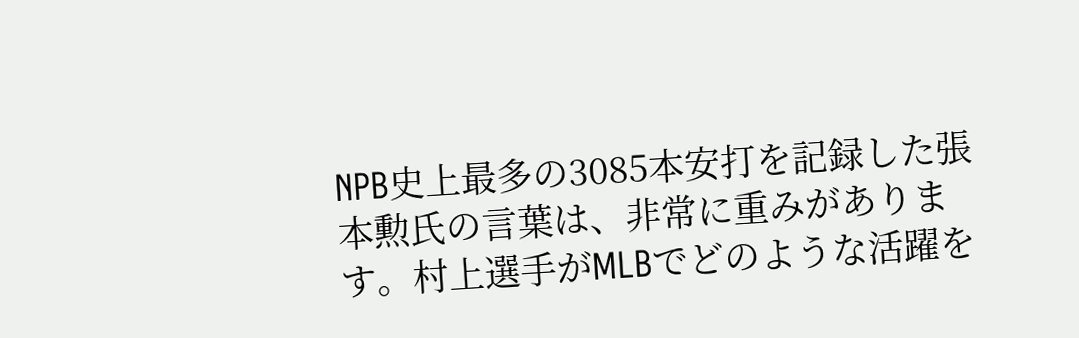NPB史上最多の3085本安打を記録した張本勲氏の言葉は、非常に重みがあります。村上選手がMLBでどのような活躍を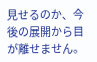見せるのか、今後の展開から目が離せません。